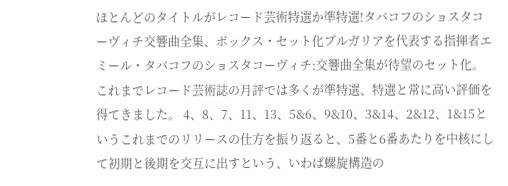ほとんどのタイトルがレコード芸術特選か準特選!タバコフのショスタコーヴィチ交響曲全集、ボックス・セット化ブルガリアを代表する指揮者エミール・タバコフのショスタコーヴィチ:交響曲全集が待望のセット化。これまでレコード芸術誌の月評では多くが準特選、特選と常に高い評価を得てきました。 4、8、7、11、13、5&6、9&10、3&14、2&12、1&15というこれまでのリリースの仕方を振り返ると、5番と6番あたりを中核にして初期と後期を交互に出すという、いわば螺旋構造の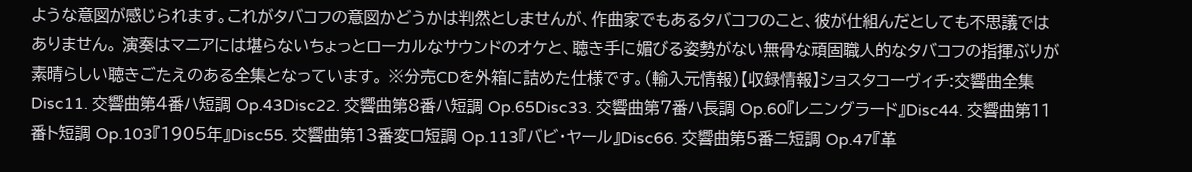ような意図が感じられます。これがタバコフの意図かどうかは判然としませんが、作曲家でもあるタバコフのこと、彼が仕組んだとしても不思議ではありません。 演奏はマニアには堪らないちょっとローカルなサウンドのオケと、聴き手に媚びる姿勢がない無骨な頑固職人的なタバコフの指揮ぶりが素晴らしい聴きごたえのある全集となっています。 ※分売CDを外箱に詰めた仕様です。(輸入元情報)【収録情報】ショスタコーヴィチ:交響曲全集Disc11. 交響曲第4番ハ短調 Op.43Disc22. 交響曲第8番ハ短調 Op.65Disc33. 交響曲第7番ハ長調 Op.60『レニングラード』Disc44. 交響曲第11番ト短調 Op.103『1905年』Disc55. 交響曲第13番変ロ短調 Op.113『バビ・ヤール』Disc66. 交響曲第5番ニ短調 Op.47『革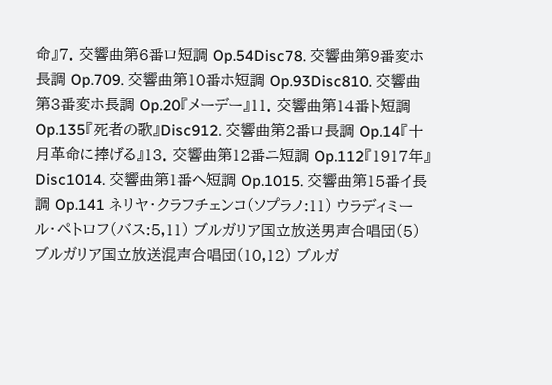命』7. 交響曲第6番ロ短調 Op.54Disc78. 交響曲第9番変ホ長調 Op.709. 交響曲第10番ホ短調 Op.93Disc810. 交響曲第3番変ホ長調 Op.20『メーデー』11. 交響曲第14番ト短調 Op.135『死者の歌』Disc912. 交響曲第2番ロ長調 Op.14『十月革命に捧げる』13. 交響曲第12番ニ短調 Op.112『1917年』Disc1014. 交響曲第1番へ短調 Op.1015. 交響曲第15番イ長調 Op.141 ネリヤ・クラフチェンコ(ソプラノ:11) ウラディミール・ペトロフ(バス:5,11) ブルガリア国立放送男声合唱団(5) ブルガリア国立放送混声合唱団(10,12) ブルガ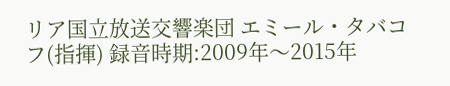リア国立放送交響楽団 エミール・タバコフ(指揮) 録音時期:2009年〜2015年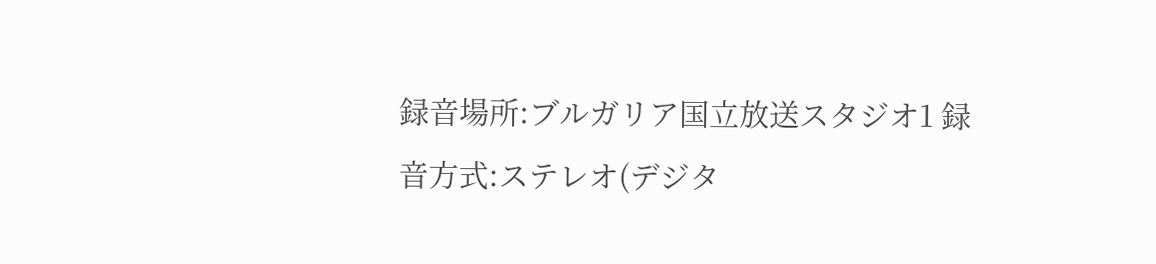録音場所:ブルガリア国立放送スタジオ1 録音方式:ステレオ(デジタ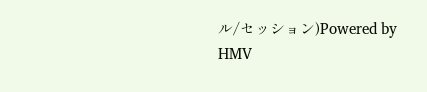ル/セッション)Powered by HMV